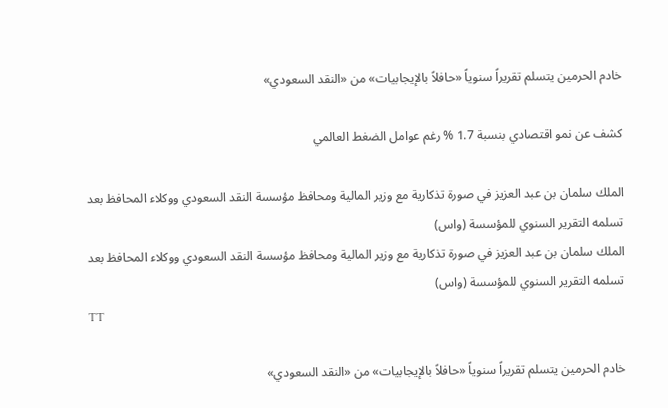خادم الحرمين يتسلم تقريراً سنوياً «حافلاً بالإيجابيات» من «النقد السعودي»

كشف عن نمو اقتصادي بنسبة 1.7 % رغم عوامل الضغط العالمي

الملك سلمان بن عبد العزيز في صورة تذكارية مع وزير المالية ومحافظ مؤسسة النقد السعودي ووكلاء المحافظ بعد تسلمه التقرير السنوي للمؤسسة (واس)
الملك سلمان بن عبد العزيز في صورة تذكارية مع وزير المالية ومحافظ مؤسسة النقد السعودي ووكلاء المحافظ بعد تسلمه التقرير السنوي للمؤسسة (واس)
TT

خادم الحرمين يتسلم تقريراً سنوياً «حافلاً بالإيجابيات» من «النقد السعودي»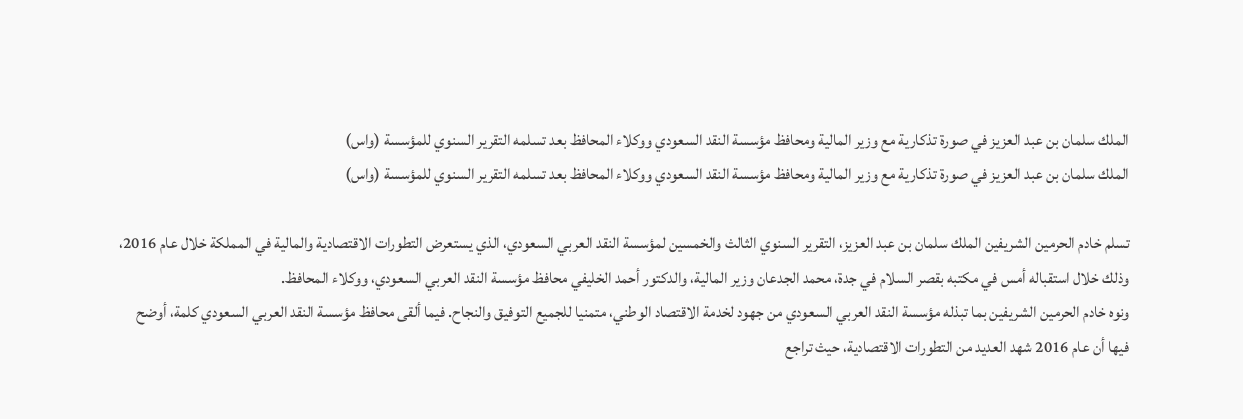الملك سلمان بن عبد العزيز في صورة تذكارية مع وزير المالية ومحافظ مؤسسة النقد السعودي ووكلاء المحافظ بعد تسلمه التقرير السنوي للمؤسسة (واس)
الملك سلمان بن عبد العزيز في صورة تذكارية مع وزير المالية ومحافظ مؤسسة النقد السعودي ووكلاء المحافظ بعد تسلمه التقرير السنوي للمؤسسة (واس)

تسلم خادم الحرمين الشريفين الملك سلمان بن عبد العزيز، التقرير السنوي الثالث والخمسين لمؤسسة النقد العربي السعودي، الذي يستعرض التطورات الاقتصادية والمالية في المملكة خلال عام 2016، وذلك خلال استقباله أمس في مكتبه بقصر السلام في جدة، محمد الجدعان وزير المالية، والدكتور أحمد الخليفي محافظ مؤسسة النقد العربي السعودي، ووكلاء المحافظ.
ونوه خادم الحرمين الشريفين بما تبذله مؤسسة النقد العربي السعودي من جهود لخدمة الاقتصاد الوطني، متمنيا للجميع التوفيق والنجاح. فيما ألقى محافظ مؤسسة النقد العربي السعودي كلمة، أوضح فيها أن عام 2016 شهد العديد من التطورات الاقتصادية، حيث تراجع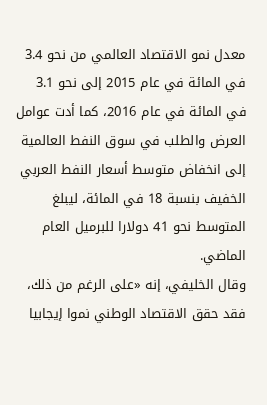معدل نمو الاقتصاد العالمي من نحو 3.4 في المائة في عام 2015 إلى نحو 3.1 في المائة في عام 2016، كما أدت عوامل العرض والطلب في سوق النفط العالمية إلى انخفاض متوسط أسعار النفط العربي الخفيف بنسبة 18 في المائة، ليبلغ المتوسط نحو 41 دولارا للبرميل العام الماضي.
وقال الخليفي، إنه «على الرغم من ذلك، فقد حقق الاقتصاد الوطني نموا إيجابيا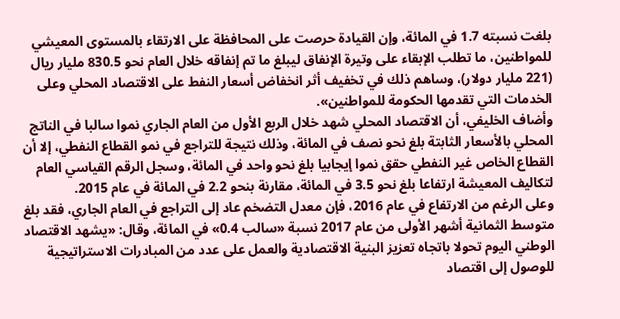بلغت نسبته 1.7 في المائة، وإن القيادة حرصت على المحافظة على الارتقاء بالمستوى المعيشي للمواطنين، ما تطلب الإبقاء على وتيرة الإنفاق ليبلغ ما تم إنفاقه خلال العام نحو 830.5 مليار ريال (221 مليار دولار)، وساهم ذلك في تخفيف أثر انخفاض أسعار النفط على الاقتصاد المحلي وعلى الخدمات التي تقدمها الحكومة للمواطنين».
وأضاف الخليفي، أن الاقتصاد المحلي شهد خلال الربع الأول من العام الجاري نموا سالبا في الناتج المحلي بالأسعار الثابتة بلغ نحو نصف في المائة، وذلك نتيجة للتراجع في نمو القطاع النفطي، إلا أن القطاع الخاص غير النفطي حقق نموا إيجابيا بلغ نحو واحد في المائة، وسجل الرقم القياسي العام لتكاليف المعيشة ارتفاعا بلغ نحو 3.5 في المائة، مقارنة بنحو 2.2 في المائة في عام 2015.
وعلى الرغم من الارتفاع في عام 2016، فإن معدل التضخم عاد إلى التراجع في العام الجاري، فقد بلغ متوسط الثمانية أشهر الأولى من عام 2017 نسبة «سالب 0.4» في المائة، وقال: «يشهد الاقتصاد الوطني اليوم تحولا باتجاه تعزيز البنية الاقتصادية والعمل على عدد من المبادرات الاستراتيجية للوصول إلى اقتصاد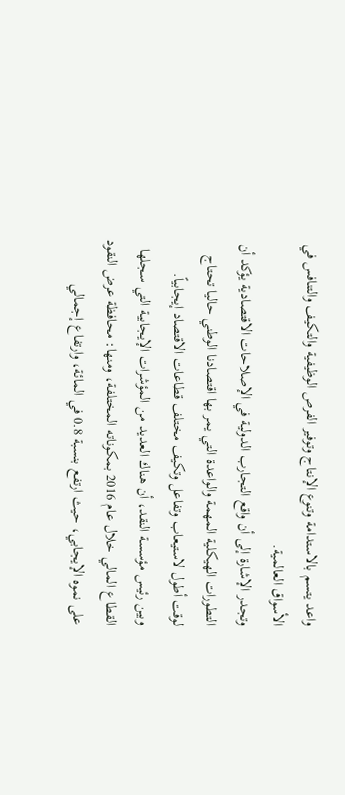واعد يتسم بالاستدامة وتنوع الإنتاج وتوفير الفرص الوظيفية والتكيف والتنافس في الأسواق العالمية.
وتجدر الإشارة إلى أن واقع التجارب الدولية في الإصلاحات الاقتصادية يؤكد أن التطورات الهيكلية المهمة والواعدة التي يمر بها اقتصادنا الوطني حاليا تحتاج لوقت أطول لاستيعاب وتفاعل وتكيف مختلف قطاعات الاقتصاد إيجابياً.
وبين رئيس مؤسسة النقد، أن هناك العديد من المؤشرات الإيجابية التي سجلها القطاع المالي خلال عام 2016 بمكوناته المختلفة، ومنها: محافظة عرض النقود على نموه الإيجابي، حيث ارتفع بنسبة 0.8 في المائة، وارتفاع إجمالي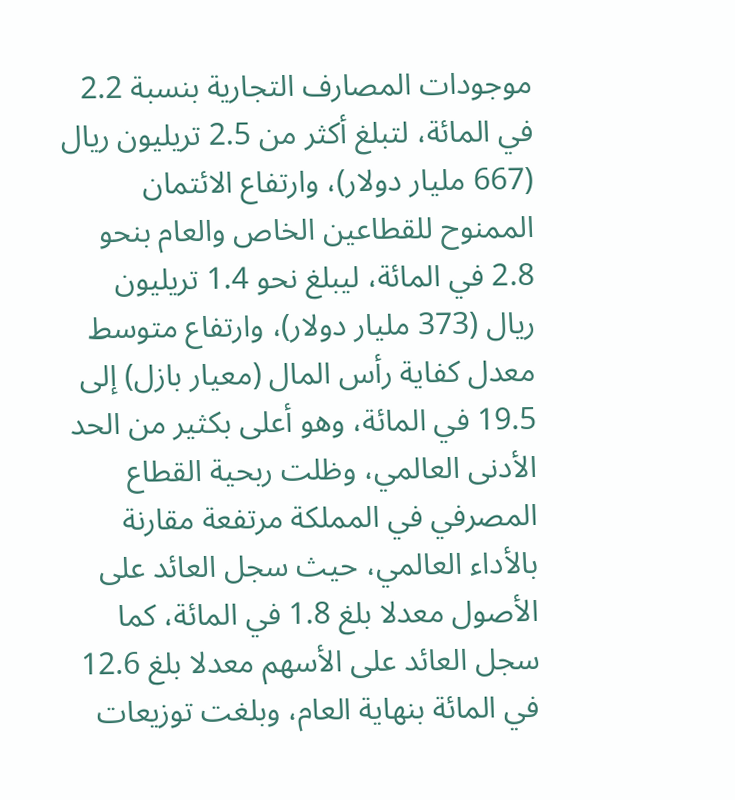موجودات المصارف التجارية بنسبة 2.2 في المائة، لتبلغ أكثر من 2.5 تريليون ريال (667 مليار دولار)، وارتفاع الائتمان الممنوح للقطاعين الخاص والعام بنحو 2.8 في المائة، ليبلغ نحو 1.4 تريليون ريال (373 مليار دولار)، وارتفاع متوسط معدل كفاية رأس المال (معيار بازل) إلى 19.5 في المائة، وهو أعلى بكثير من الحد الأدنى العالمي، وظلت ربحية القطاع المصرفي في المملكة مرتفعة مقارنة بالأداء العالمي، حيث سجل العائد على الأصول معدلا بلغ 1.8 في المائة، كما سجل العائد على الأسهم معدلا بلغ 12.6 في المائة بنهاية العام، وبلغت توزيعات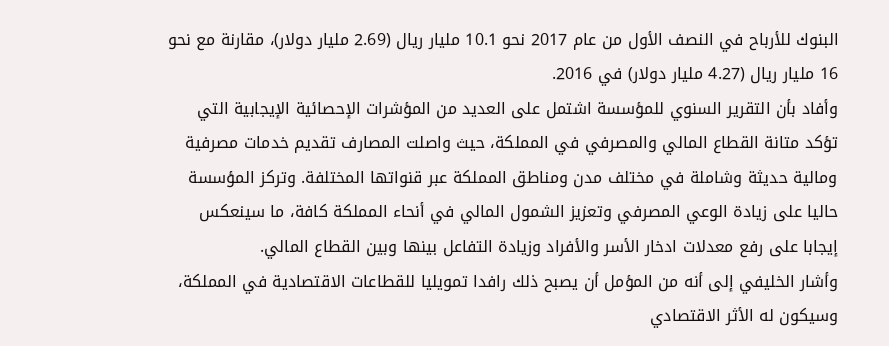البنوك للأرباح في النصف الأول من عام 2017 نحو 10.1 مليار ريال (2.69 مليار دولار)، مقارنة مع نحو 16 مليار ريال (4.27 مليار دولار) في 2016.
وأفاد بأن التقرير السنوي للمؤسسة اشتمل على العديد من المؤشرات الإحصائية الإيجابية التي تؤكد متانة القطاع المالي والمصرفي في المملكة، حيث واصلت المصارف تقديم خدمات مصرفية ومالية حديثة وشاملة في مختلف مدن ومناطق المملكة عبر قنواتها المختلفة. وتركز المؤسسة حاليا على زيادة الوعي المصرفي وتعزيز الشمول المالي في أنحاء المملكة كافة، ما سينعكس إيجابا على رفع معدلات ادخار الأسر والأفراد وزيادة التفاعل بينها وبين القطاع المالي.
وأشار الخليفي إلى أنه من المؤمل أن يصبح ذلك رافدا تمويليا للقطاعات الاقتصادية في المملكة، وسيكون له الأثر الاقتصادي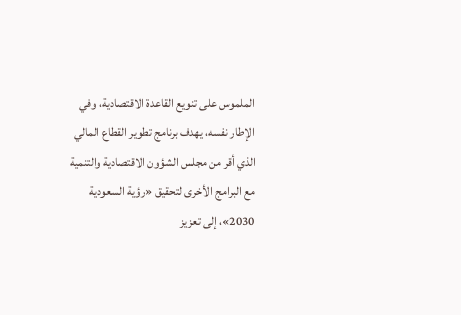الملموس على تنويع القاعدة الاقتصادية، وفي الإطار نفسه، يهدف برنامج تطوير القطاع المالي الذي أقر من مجلس الشؤون الاقتصادية والتنمية مع البرامج الأخرى لتحقيق «رؤية السعودية 2030»، إلى تعزيز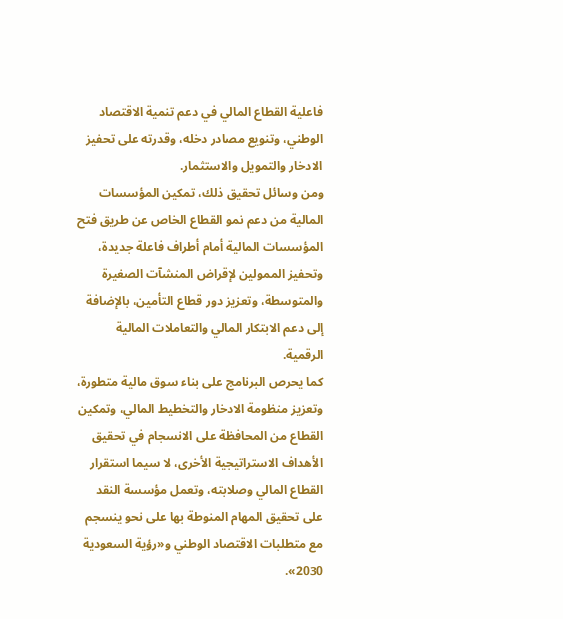فاعلية القطاع المالي في دعم تنمية الاقتصاد الوطني، وتنويع مصادر دخله، وقدرته على تحفيز الادخار والتمويل والاستثمار.
ومن وسائل تحقيق ذلك، تمكين المؤسسات المالية من دعم نمو القطاع الخاص عن طريق فتح المؤسسات المالية أمام أطراف فاعلة جديدة، وتحفيز الممولين لإقراض المنشآت الصغيرة والمتوسطة، وتعزيز دور قطاع التأمين، بالإضافة إلى دعم الابتكار المالي والتعاملات المالية الرقمية.
كما يحرص البرنامج على بناء سوق مالية متطورة، وتعزيز منظومة الادخار والتخطيط المالي، وتمكين القطاع من المحافظة على الانسجام في تحقيق الأهداف الاستراتيجية الأخرى، لا سيما استقرار القطاع المالي وصلابته، وتعمل مؤسسة النقد على تحقيق المهام المنوطة بها على نحو ينسجم مع متطلبات الاقتصاد الوطني و«رؤية السعودية 2030».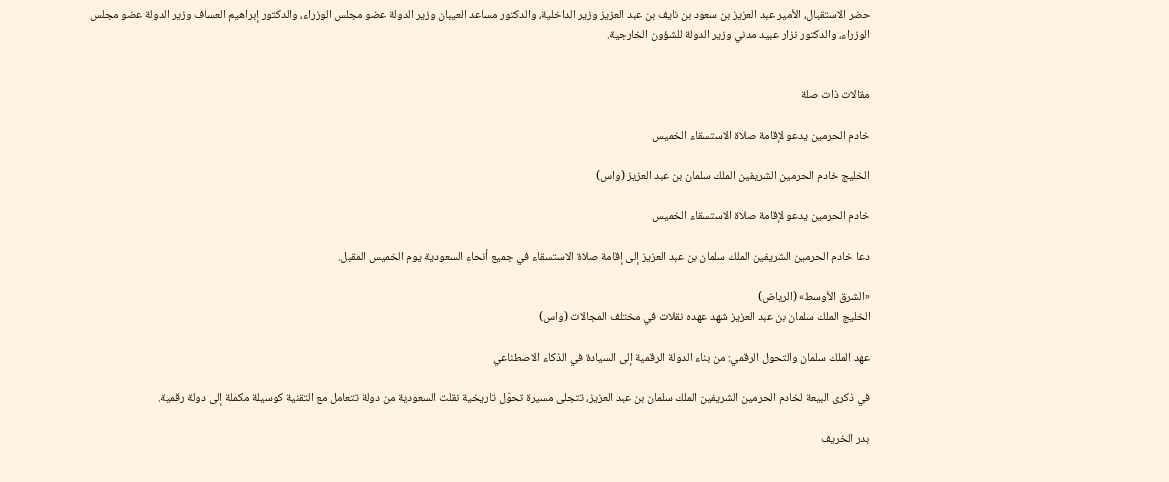حضر الاستقبال، الأمير عبد العزيز بن سعود بن نايف بن عبد العزيز وزير الداخلية، والدكتور مساعد العيبان وزير الدولة عضو مجلس الوزراء، والدكتور إبراهيم العساف وزير الدولة عضو مجلس الوزراء، والدكتور نزار عبيد مدني وزير الدولة للشؤون الخارجية.


مقالات ذات صلة

خادم الحرمين يدعو لإقامة صلاة الاستسقاء الخميس

الخليج خادم الحرمين الشريفين الملك سلمان بن عبد العزيز (واس)

خادم الحرمين يدعو لإقامة صلاة الاستسقاء الخميس

دعا خادم الحرمين الشريفين الملك سلمان بن عبد العزيز إلى إقامة صلاة الاستسقاء في جميع أنحاء السعودية يوم الخميس المقبل.

«الشرق الأوسط» (الرياض)
الخليج الملك سلمان بن عبد العزيز شهد عهده نقلات في مختلف المجالات (واس)

عهد الملك سلمان والتحول الرقمي: من بناء الدولة الرقمية إلى السيادة في الذكاء الاصطناعي

في ذكرى البيعة لخادم الحرمين الشريفين الملك سلمان بن عبد العزيز، تتجلى مسيرة تحوّل تاريخية نقلت السعودية من دولة تتعامل مع التقنية كوسيلة مكملة إلى دولة رقمية.

بدر الخريف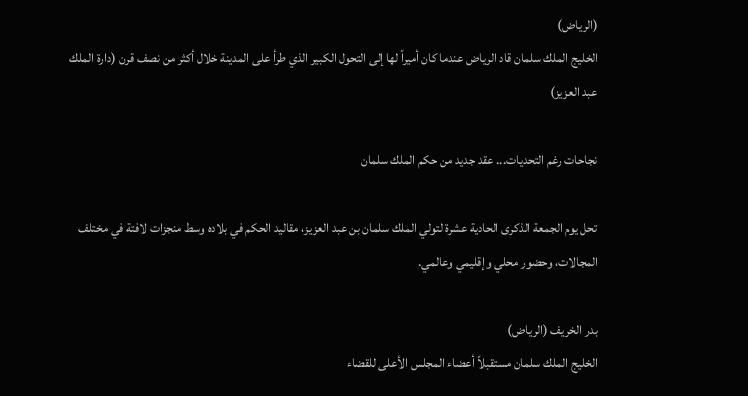(الرياض)
الخليج الملك سلمان قاد الرياض عندما كان أميراً لها إلى التحول الكبير الذي طرأ على المدينة خلال أكثر من نصف قرن (دارة الملك عبد العزيز)

نجاحات رغم التحديات... عقد جديد من حكم الملك سلمان

تحل يوم الجمعة الذكرى الحادية عشرة لتولي الملك سلمان بن عبد العزيز، مقاليد الحكم في بلاده وسط منجزات لافتة في مختلف المجالات، وحضور محلي وإقليمي وعالمي.

بدر الخريف (الرياض)
الخليج الملك سلمان مستقبلاً أعضاء المجلس الأعلى للقضاء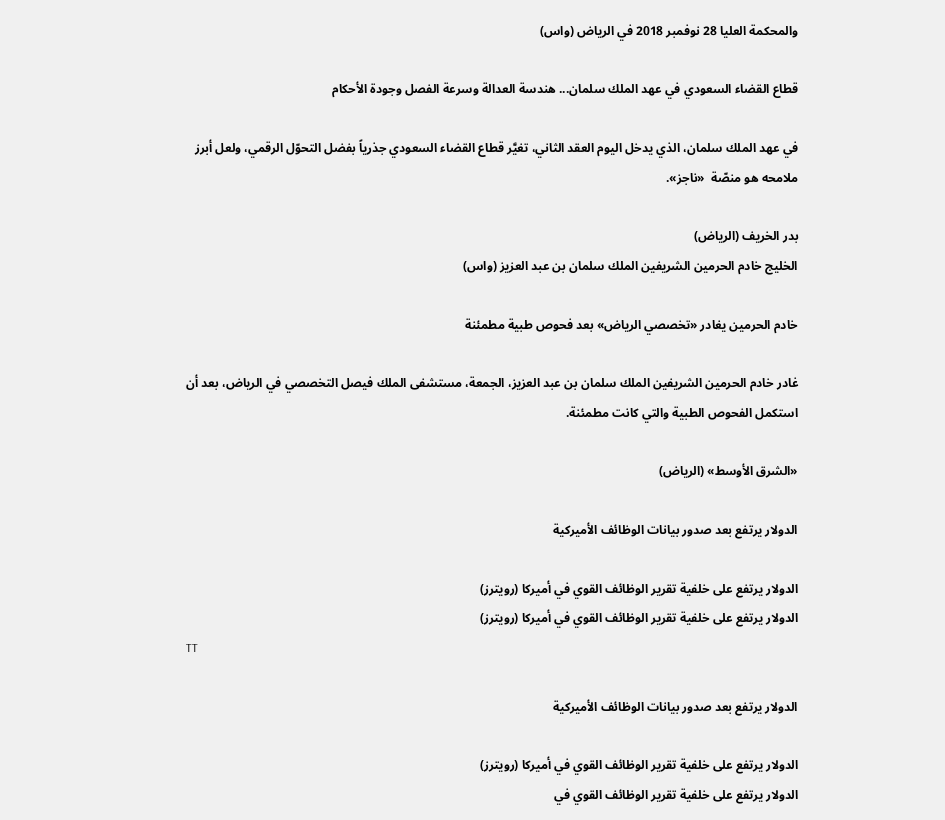والمحكمة العليا 28 نوفمبر 2018 في الرياض (واس)

قطاع القضاء السعودي في عهد الملك سلمان... هندسة العدالة وسرعة الفصل وجودة الأحكام

في عهد الملك سلمان، الذي يدخل اليوم العقد الثاني، تغيَّر قطاع القضاء السعودي جذرياً بفضل التحوّل الرقمي، ولعل أبرز ملامحه هو منصّة  «ناجز».

بدر الخريف (الرياض)
الخليج خادم الحرمين الشريفين الملك سلمان بن عبد العزيز (واس)

خادم الحرمين يغادر «تخصصي الرياض» بعد فحوص طبية مطمئنة

غادر خادم الحرمين الشريفين الملك سلمان بن عبد العزيز، الجمعة، مستشفى الملك فيصل التخصصي في الرياض، بعد أن استكمل الفحوص الطبية والتي كانت مطمئنة.

«الشرق الأوسط» (الرياض)

الدولار يرتفع بعد صدور بيانات الوظائف الأميركية

الدولار يرتفع على خلفية تقرير الوظائف القوي في أميركا (رويترز)
الدولار يرتفع على خلفية تقرير الوظائف القوي في أميركا (رويترز)
TT

الدولار يرتفع بعد صدور بيانات الوظائف الأميركية

الدولار يرتفع على خلفية تقرير الوظائف القوي في أميركا (رويترز)
الدولار يرتفع على خلفية تقرير الوظائف القوي في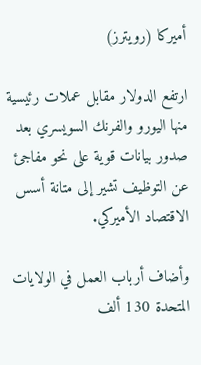أميركا (رويترز)

ارتفع الدولار مقابل عملات رئيسية منها اليورو والفرنك السويسري بعد صدور بيانات قوية على نحو مفاجئ عن التوظيف تشير إلى متانة أسس الاقتصاد الأميركي.

وأضاف أرباب العمل في الولايات المتحدة 130 ألف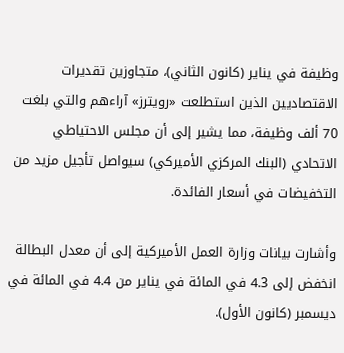وظيفة في يناير (كانون الثاني)، متجاوزين تقديرات الاقتصاديين الذين استطلعت «رويترز» آراءهم والتي بلغت 70 ألف وظيفة، مما يشير إلى أن مجلس الاحتياطي الاتحادي (البنك المركزي الأميركي) سيواصل تأجيل مزيد من التخفيضات في أسعار الفائدة.

وأشارت بيانات وزارة العمل الأميركية إلى أن معدل البطالة انخفض إلى 4.3 في المائة في يناير من 4.4 في المائة في ديسمبر (كانون الأول).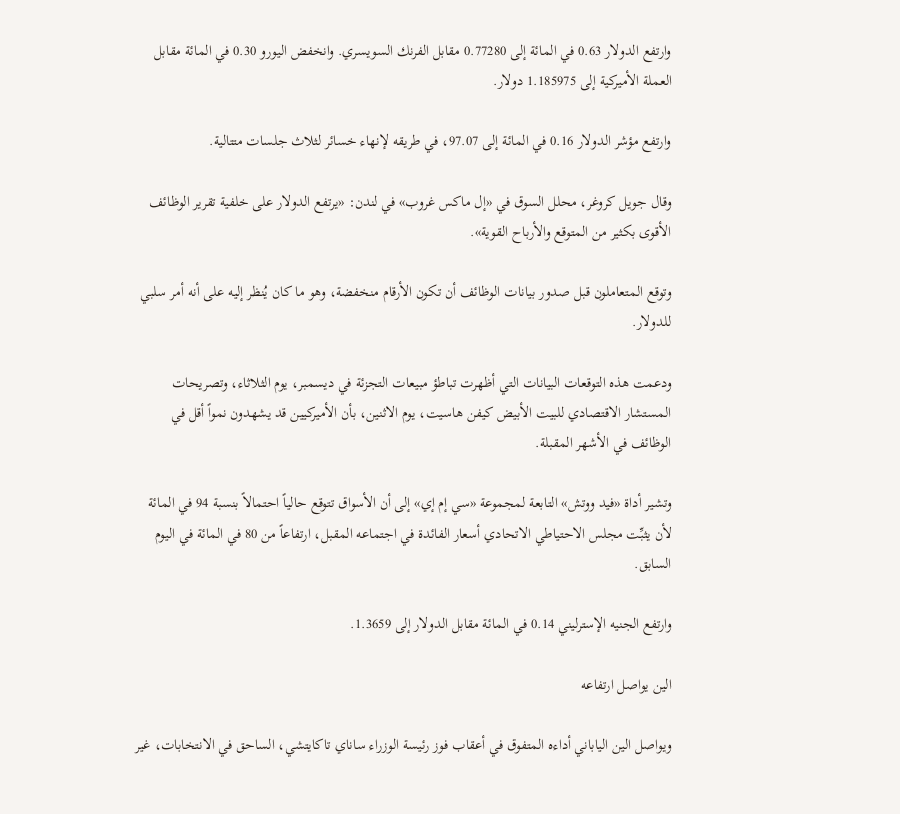وارتفع الدولار 0.63 في المائة إلى 0.77280 مقابل الفرنك السويسري. وانخفض اليورو 0.30 في المائة مقابل العملة الأميركية إلى 1.185975 دولار.

وارتفع مؤشر الدولار 0.16 في المائة إلى 97.07، في طريقه لإنهاء خسائر لثلاث جلسات متتالية.

وقال جويل كروغر، محلل السوق في «إل ماكس غروب» في لندن: «يرتفع الدولار على خلفية تقرير الوظائف الأقوى بكثير من المتوقع والأرباح القوية».

وتوقع المتعاملون قبل صدور بيانات الوظائف أن تكون الأرقام منخفضة، ‌وهو ما كان يُنظر إليه ‌على أنه أمر سلبي للدولار.

ودعمت هذه التوقعات البيانات التي أظهرت تباطؤ ‌مبيعات التجزئة في ديسمبر، يوم الثلاثاء، وتصريحات المستشار ‌الاقتصادي للبيت الأبيض كيفن هاسيت، يوم الاثنين، بأن الأميركيين قد يشهدون نمواً أقل في الوظائف في الأشهر المقبلة.

وتشير أداة «فيد ووتش» التابعة لمجموعة «سي إم إي» إلى أن الأسواق تتوقع حالياً احتمالاً بنسبة 94 في المائة لأن ‌يثبِّت مجلس الاحتياطي الاتحادي أسعار الفائدة في اجتماعه المقبل، ارتفاعاً من 80 في المائة في اليوم السابق.

وارتفع الجنيه الإسترليني 0.14 في المائة مقابل الدولار إلى 1.3659.

الين يواصل ارتفاعه

ويواصل الين الياباني أداءه المتفوق في أعقاب فوز رئيسة الوزراء ساناي تاكايتشي، الساحق في الانتخابات، غير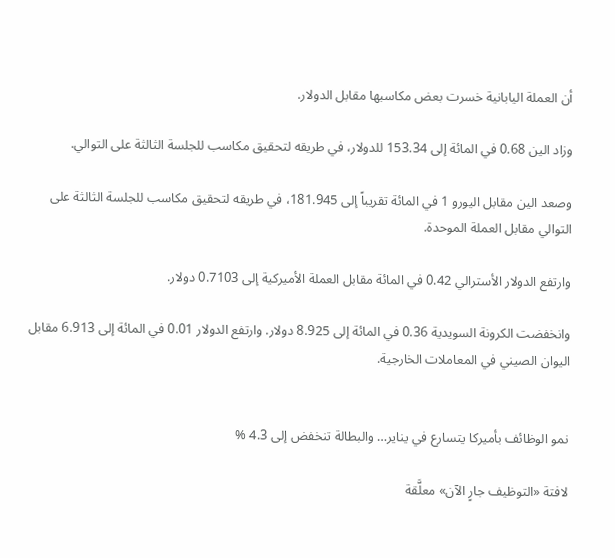أن العملة اليابانية خسرت بعض مكاسبها مقابل الدولار.

وزاد الين 0.68 في المائة إلى 153.34 للدولار، في طريقه لتحقيق مكاسب للجلسة الثالثة على التوالي.

وصعد الين مقابل اليورو 1 في المائة تقريباً إلى 181.945، في طريقه لتحقيق مكاسب للجلسة الثالثة على التوالي مقابل العملة الموحدة.

وارتفع الدولار الأسترالي 0.42 في المائة مقابل العملة الأميركية إلى 0.7103 دولار.

وانخفضت الكرونة السويدية 0.36 في المائة إلى 8.925 دولار. وارتفع الدولار 0.01 في المائة إلى 6.913 مقابل اليوان الصيني في المعاملات الخارجية.


نمو الوظائف بأميركا يتسارع في يناير… والبطالة تنخفض إلى 4.3 %

لافتة «التوظيف جارٍ الآن» معلَّقة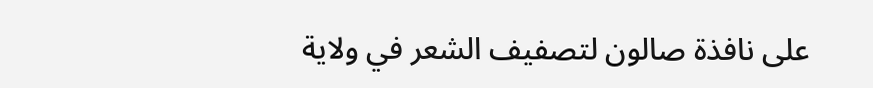على نافذة صالون لتصفيف الشعر في ولاية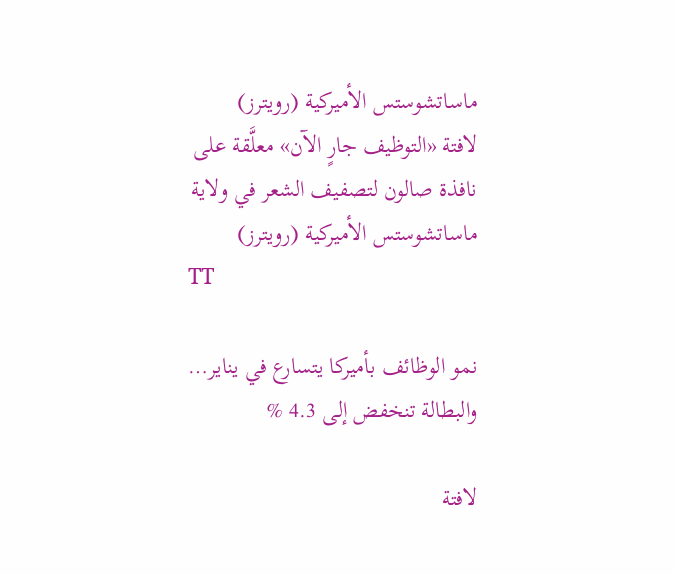ماساتشوستس الأميركية (رويترز)
لافتة «التوظيف جارٍ الآن» معلَّقة على نافذة صالون لتصفيف الشعر في ولاية ماساتشوستس الأميركية (رويترز)
TT

نمو الوظائف بأميركا يتسارع في يناير… والبطالة تنخفض إلى 4.3 %

لافتة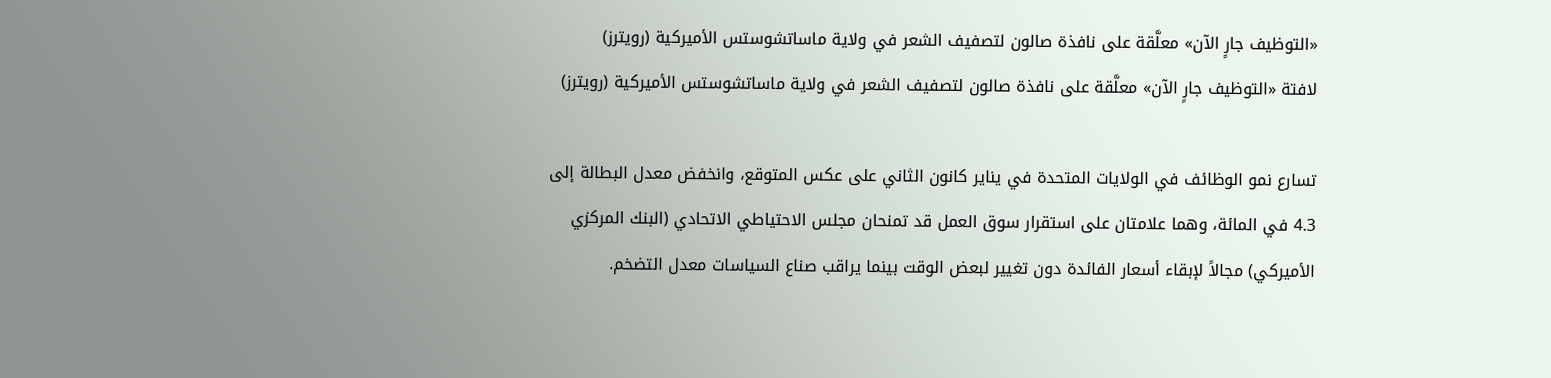«التوظيف جارٍ الآن» معلَّقة على نافذة صالون لتصفيف الشعر في ولاية ماساتشوستس الأميركية (رويترز)
لافتة «التوظيف جارٍ الآن» معلَّقة على نافذة صالون لتصفيف الشعر في ولاية ماساتشوستس الأميركية (رويترز)

تسارع نمو الوظائف في الولايات المتحدة في يناير كانون الثاني على عكس المتوقع، وانخفض معدل البطالة إلى 4.3 في المائة، وهما علامتان على استقرار سوق العمل قد تمنحان مجلس الاحتياطي الاتحادي (البنك المركزي الأميركي) مجالاً لإبقاء أسعار الفائدة دون تغيير لبعض الوقت بينما يراقب صناع السياسات معدل التضخم.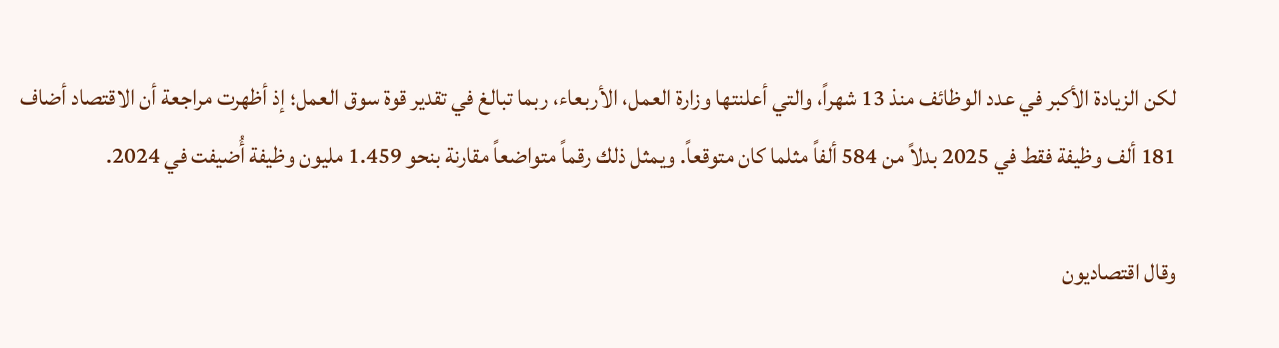لكن الزيادة الأكبر في عدد الوظائف منذ 13 شهراً، والتي أعلنتها وزارة العمل، الأربعاء، ‌ربما تبالغ في تقدير ‌قوة سوق العمل؛ إذ أظهرت مراجعة أن الاقتصاد أضاف 181 ألف وظيفة فقط في 2025 بدلاً من 584 ألفاً مثلما كان متوقعاً. ويمثل ذلك رقماً متواضعاً مقارنة بنحو 1.459 مليون وظيفة أُضيفت في 2024.

وقال اقتصاديون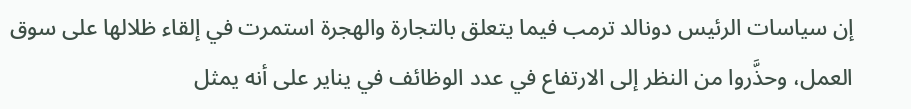إن سياسات الرئيس دونالد ترمب فيما يتعلق بالتجارة والهجرة استمرت ‌في إلقاء ظلالها ‌على سوق العمل، وحذَّروا من النظر إلى الارتفاع في ‌عدد الوظائف في يناير ‌على أنه يمثل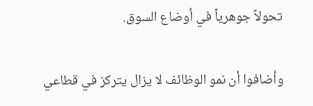تحولاً جوهرياً في أوضاع السوق.

وأضافوا أن نمو الوظائف لا يزال يتركز في قطاعي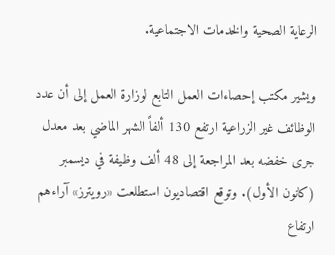الرعاية الصحية والخدمات الاجتماعية.

ويشير مكتب إحصاءات العمل التابع ‌لوزارة العمل إلى أن عدد الوظائف غير الزراعية ارتفع 130 ألفاً الشهر الماضي بعد معدل جرى خفضه بعد المراجعة إلى 48 ألف وظيفة في ديسمبر (كانون الأول). وتوقع اقتصاديون استطلعت «رويترز» آراءهم ارتفاع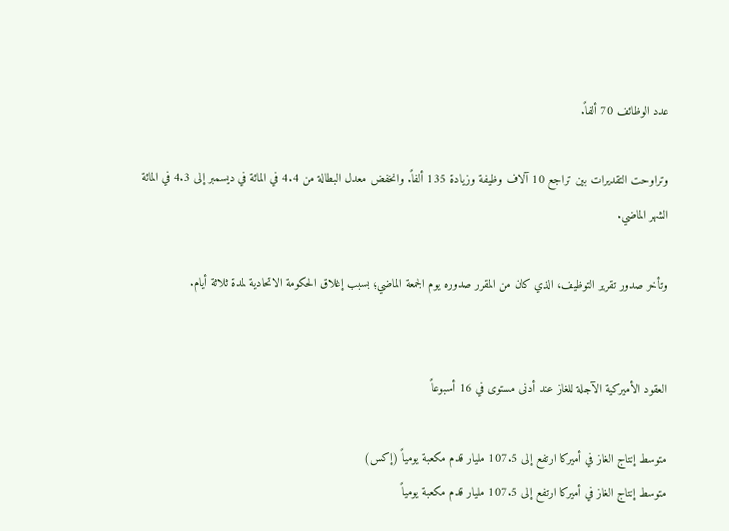عدد الوظائف 70 ألفاً.

وتراوحت التقديرات بين تراجع 10 آلاف وظيفة وزيادة 135 ألفاً. وانخفض معدل البطالة من 4.4 في المائة في ديسمبر إلى 4.3 في المائة الشهر الماضي.

وتأخر صدور تقرير التوظيف، الذي كان من المقرر صدوره يوم الجمعة الماضي؛ بسبب إغلاق الحكومة الاتحادية لمدة ثلاثة أيام.


العقود الأميركية الآجلة للغاز عند أدنى مستوى في 16 أسبوعاً

متوسط إنتاج الغاز في أميركا ارتفع إلى 107.5 مليار ‌قدم مكعبة يومياً (إكس)
متوسط إنتاج الغاز في أميركا ارتفع إلى 107.5 مليار ‌قدم مكعبة يومياً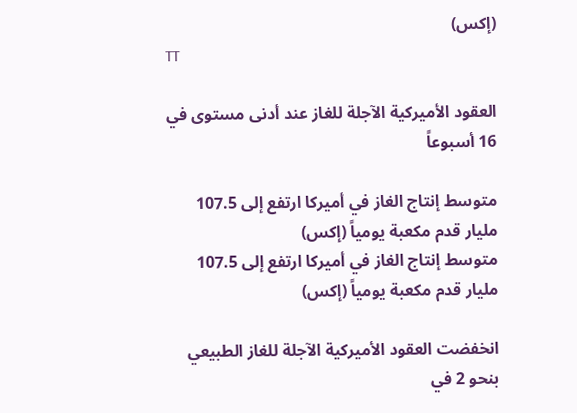(إكس)
TT

العقود الأميركية الآجلة للغاز عند أدنى مستوى في 16 أسبوعاً

متوسط إنتاج الغاز في أميركا ارتفع إلى 107.5 مليار ‌قدم مكعبة يومياً (إكس)
متوسط إنتاج الغاز في أميركا ارتفع إلى 107.5 مليار ‌قدم مكعبة يومياً (إكس)

انخفضت ‌العقود الأميركية الآجلة للغاز الطبيعي بنحو 2 في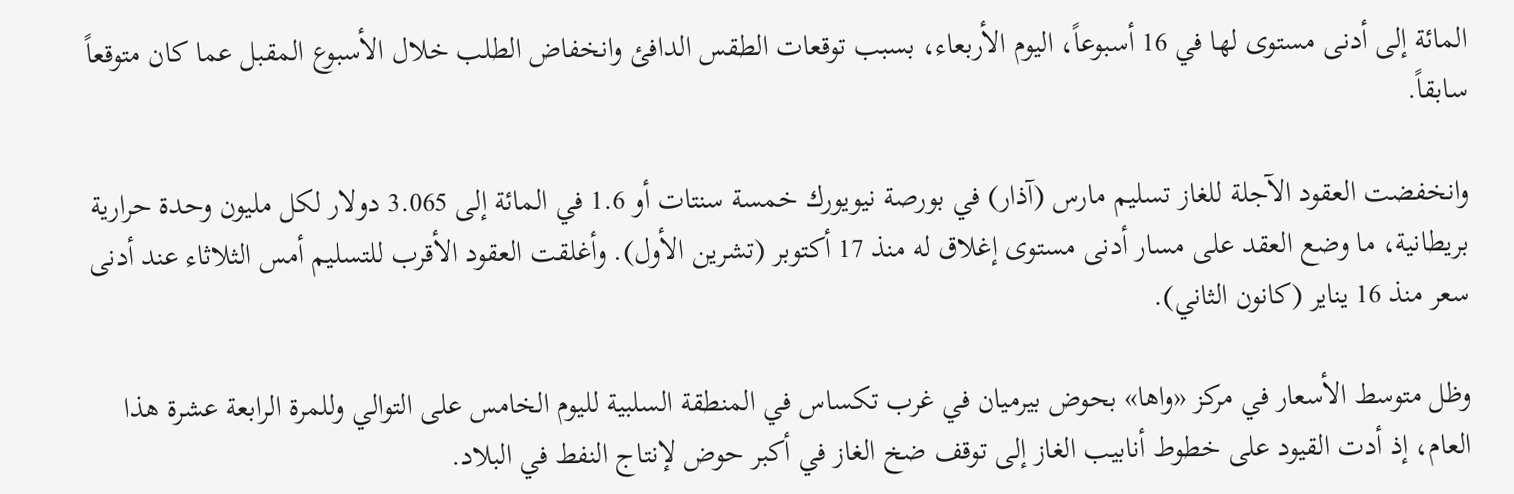المائة إلى أدنى مستوى لها في 16 أسبوعاً، اليوم الأربعاء، بسبب توقعات الطقس الدافئ وانخفاض الطلب خلال الأسبوع المقبل عما كان متوقعاً سابقاً.

وانخفضت العقود الآجلة للغاز تسليم مارس (آذار) في بورصة نيويورك خمسة سنتات أو 1.6 في المائة إلى 3.065 دولار لكل مليون وحدة حرارية بريطانية، ما وضع العقد على مسار أدنى مستوى إغلاق له منذ 17 أكتوبر (تشرين الأول). وأغلقت العقود الأقرب للتسليم أمس الثلاثاء عند أدنى سعر منذ 16 يناير (كانون الثاني).

وظل متوسط الأسعار في مركز «واها» بحوض بيرميان في غرب تكساس في المنطقة السلبية لليوم الخامس على التوالي ‌وللمرة الرابعة عشرة ‌هذا العام، إذ أدت القيود على خطوط أنابيب الغاز ‌إلى توقف ضخ الغاز في أكبر حوض لإنتاج النفط في البلاد.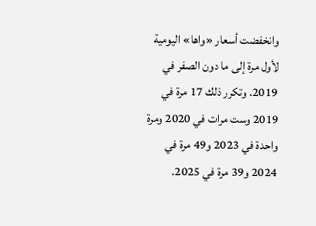وانخفضت أسعار «واها» اليومية لأول مرة إلى ما دون الصفر في 2019. وتكرر ذلك 17 مرة في 2019 وست مرات في 2020 ومرة واحدة في 2023 و49 مرة في 2024 و39 مرة في 2025.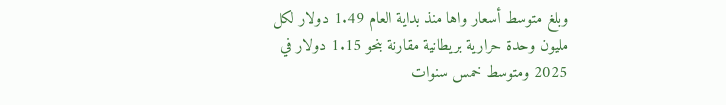وبلغ متوسط أسعار واها منذ بداية العام 1.49 دولار لكل مليون وحدة حرارية بريطانية مقارنة بنحو 1.15 دولار في 2025 ومتوسط خمس سنوات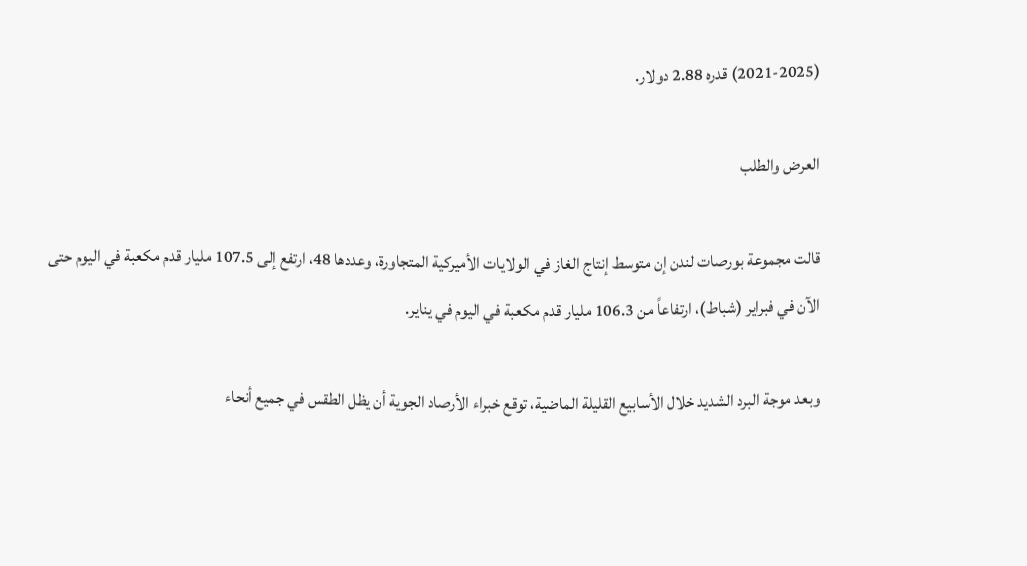(2021-2025) قدره 2.88 دولار.

العرض والطلب

قالت مجموعة بورصات لندن إن ‌متوسط إنتاج الغاز في الولايات الأميركية المتجاورة، وعددها 48، ارتفع إلى 107.5 مليار ‌قدم مكعبة في اليوم حتى الآن في فبراير (شباط)، ارتفاعاً من ‌106.3 مليار قدم مكعبة في اليوم في يناير.

وبعد موجة البرد الشديد خلال الأسابيع القليلة الماضية، توقع خبراء الأرصاد الجوية أن يظل الطقس في جميع أنحاء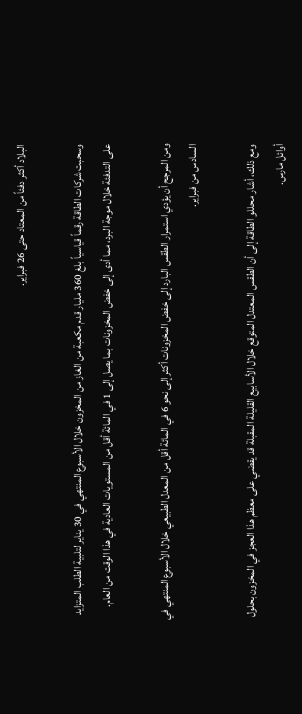البلاد أكثر دفئاً من المعتاد حتى 26 فبراير.

وسحبت شركات الطاقة رقماً ‌قياسياً بلغ 360 مليار قدم مكعبة من الغاز من المخزون خلال الأسبوع المنتهي في 30 يناير لتلبية الطلب المتزايد على التدفئة خلال موجة البرد، مما أدى إلى خفض المخزونات بما يصل إلى 1 في المائة أقل من المستويات العادية في هذا الوقت من العام.

ومن المرجح أن يؤدي استمرار الطقس البارد إلى خفض المخزونات أكثر إلى نحو 6 في المائة أقل من المعدل الطبيعي خلال الأسبوع المنتهي في السادس من فبراير.

ومع ذلك، أشار محللو الطاقة إلى أن الطقس المعتدل المتوقع خلال الأسابيع القليلة المقبلة قد يقضي على معظم هذا العجز في المخزون بحلول أوائل مارس.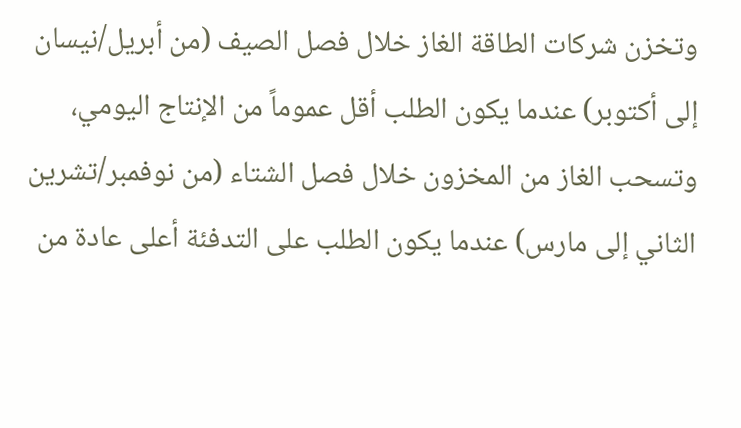وتخزن شركات الطاقة الغاز خلال فصل الصيف (من أبريل/نيسان إلى أكتوبر) عندما يكون الطلب أقل عموماً من الإنتاج اليومي، وتسحب الغاز من المخزون خلال فصل الشتاء (من نوفمبر/تشرين الثاني إلى مارس) عندما يكون الطلب على التدفئة أعلى عادة من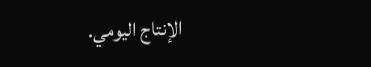الإنتاج اليومي.